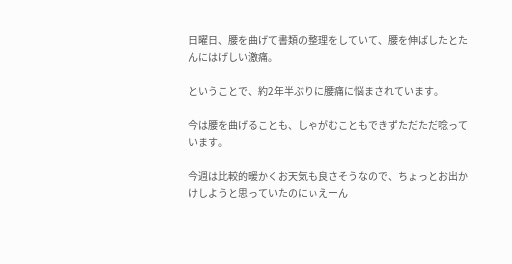日曜日、腰を曲げて書類の整理をしていて、腰を伸ばしたとたんにはげしい激痛。

ということで、約2年半ぶりに腰痛に悩まされています。

今は腰を曲げることも、しゃがむこともできずただただ唸っています。

今週は比較的暖かくお天気も良さそうなので、ちょっとお出かけしようと思っていたのにぃえーん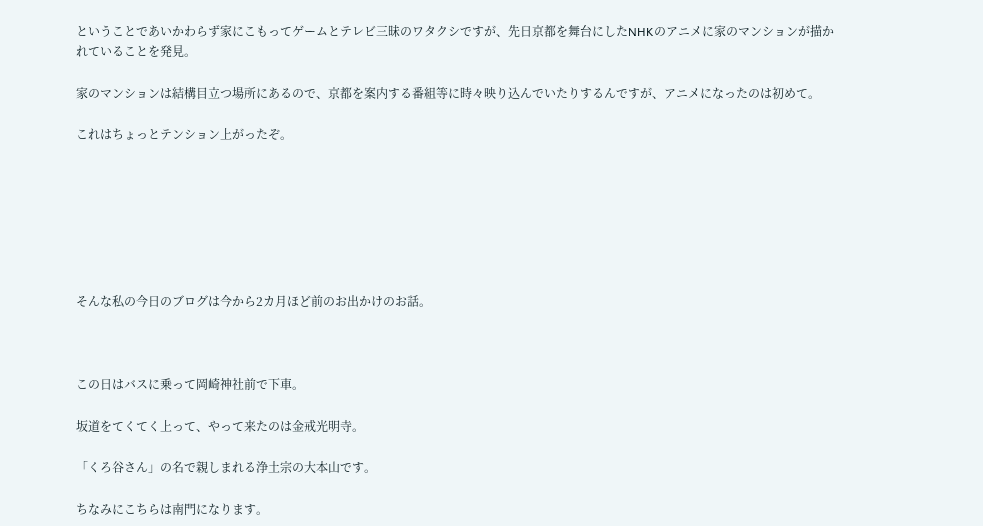ということであいかわらず家にこもってゲームとテレビ三昧のワタクシですが、先日京都を舞台にしたNHKのアニメに家のマンションが描かれていることを発見。

家のマンションは結構目立つ場所にあるので、京都を案内する番組等に時々映り込んでいたりするんですが、アニメになったのは初めて。

これはちょっとテンション上がったぞ。







そんな私の今日のブログは今から2カ月ほど前のお出かけのお話。



この日はバスに乗って岡崎神社前で下車。

坂道をてくてく上って、やって来たのは金戒光明寺。

「くろ谷さん」の名で親しまれる浄土宗の大本山です。

ちなみにこちらは南門になります。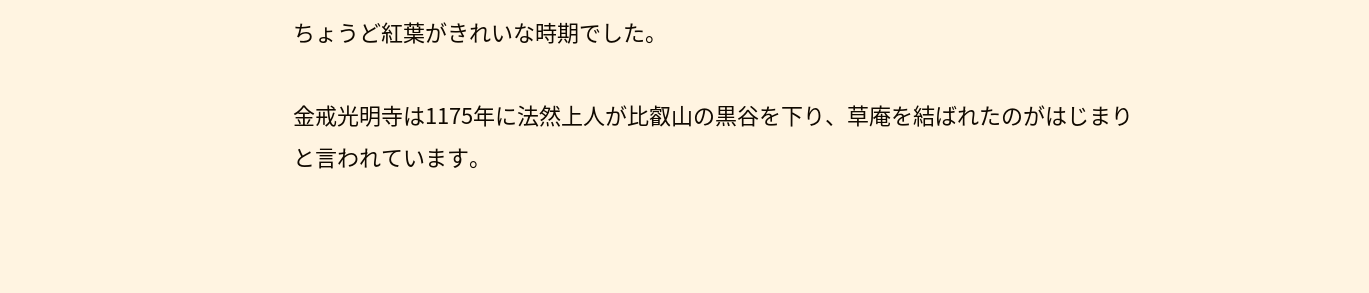ちょうど紅葉がきれいな時期でした。

金戒光明寺は1175年に法然上人が比叡山の黒谷を下り、草庵を結ばれたのがはじまりと言われています。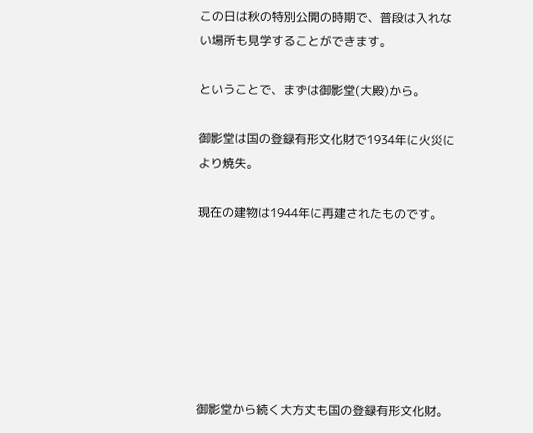この日は秋の特別公開の時期で、普段は入れない場所も見学することができます。

ということで、まずは御影堂(大殿)から。

御影堂は国の登録有形文化財で1934年に火災により焼失。

現在の建物は1944年に再建されたものです。







御影堂から続く大方丈も国の登録有形文化財。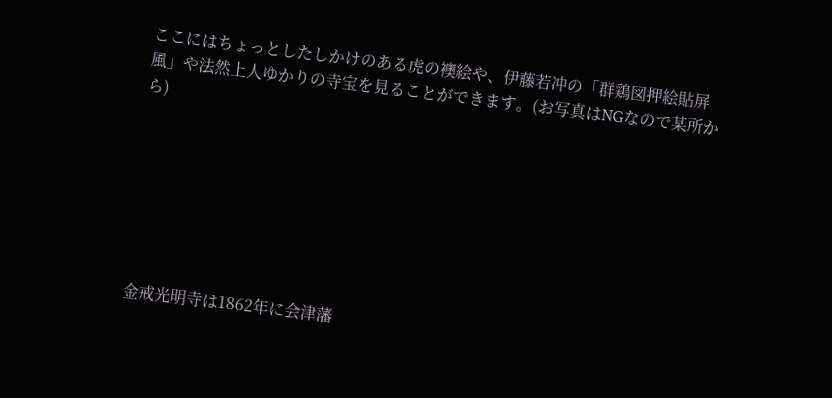ここにはちょっとしたしかけのある虎の襖絵や、伊藤若冲の「群鶏図押絵貼屏風」や法然上人ゆかりの寺宝を見ることができます。(お写真はNGなので某所から)







金戒光明寺は1862年に会津藩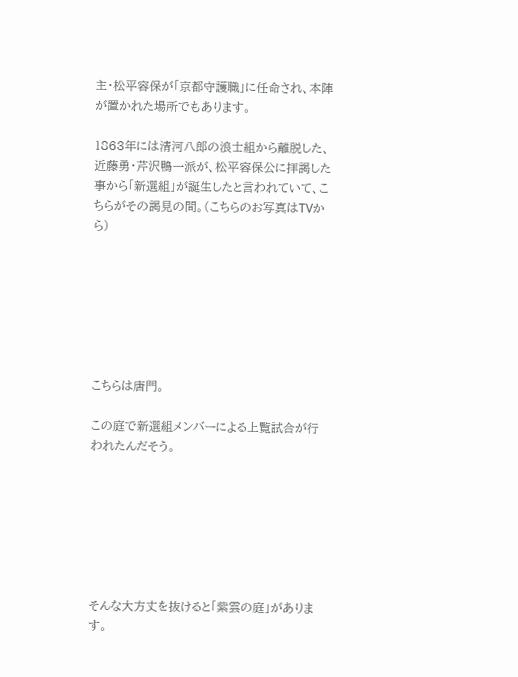主・松平容保が「京都守護職」に任命され、本陣が置かれた場所でもあります。

1863年には清河八郎の浪士組から離脱した、近藤勇・芹沢鴨一派が、松平容保公に拝謁した事から「新選組」が誕生したと言われていて、こちらがその謁見の間。(こちらのお写真はTVから)







こちらは唐門。

この庭で新選組メンバーによる上覧試合が行われたんだそう。







そんな大方丈を抜けると「紫雲の庭」があります。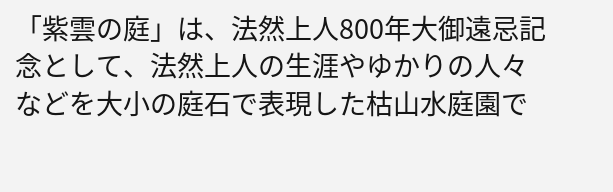「紫雲の庭」は、法然上人800年大御遠忌記念として、法然上人の生涯やゆかりの人々などを大小の庭石で表現した枯山水庭園で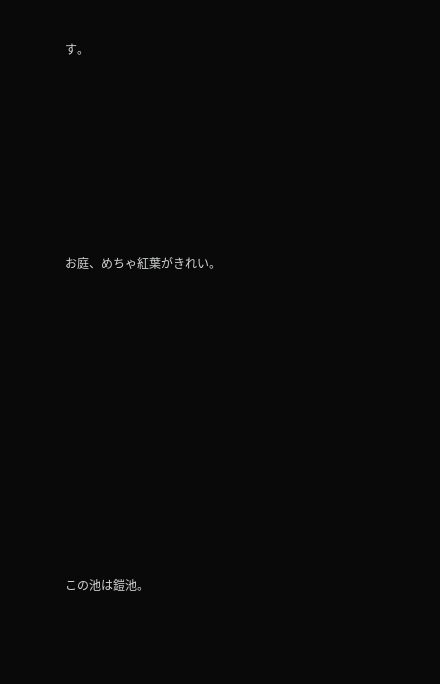す。







お庭、めちゃ紅葉がきれい。











この池は鎧池。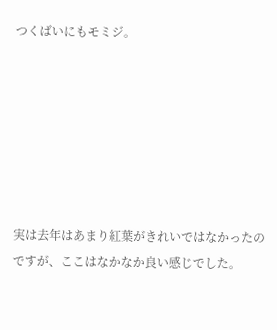つくばいにもモミジ。







実は去年はあまり紅葉がきれいではなかったのですが、ここはなかなか良い感じでした。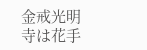金戒光明寺は花手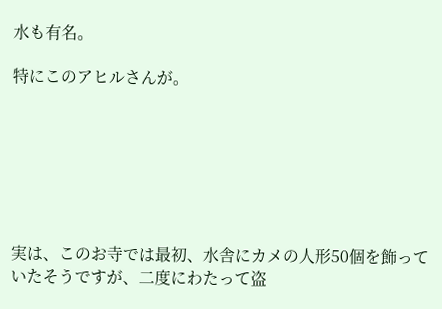水も有名。

特にこのアヒルさんが。







実は、このお寺では最初、水舎にカメの人形50個を飾っていたそうですが、二度にわたって盗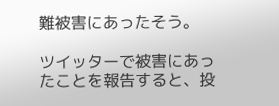難被害にあったそう。

ツイッターで被害にあったことを報告すると、投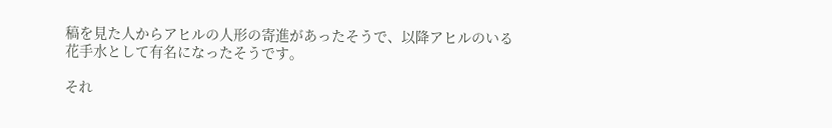稿を見た人からアヒルの人形の寄進があったそうで、以降アヒルのいる花手水として有名になったそうです。

それ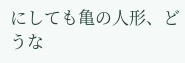にしても亀の人形、どうな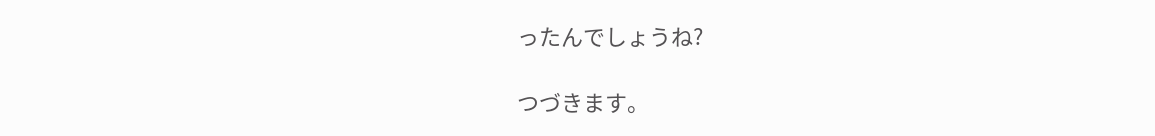ったんでしょうね?

つづきます。